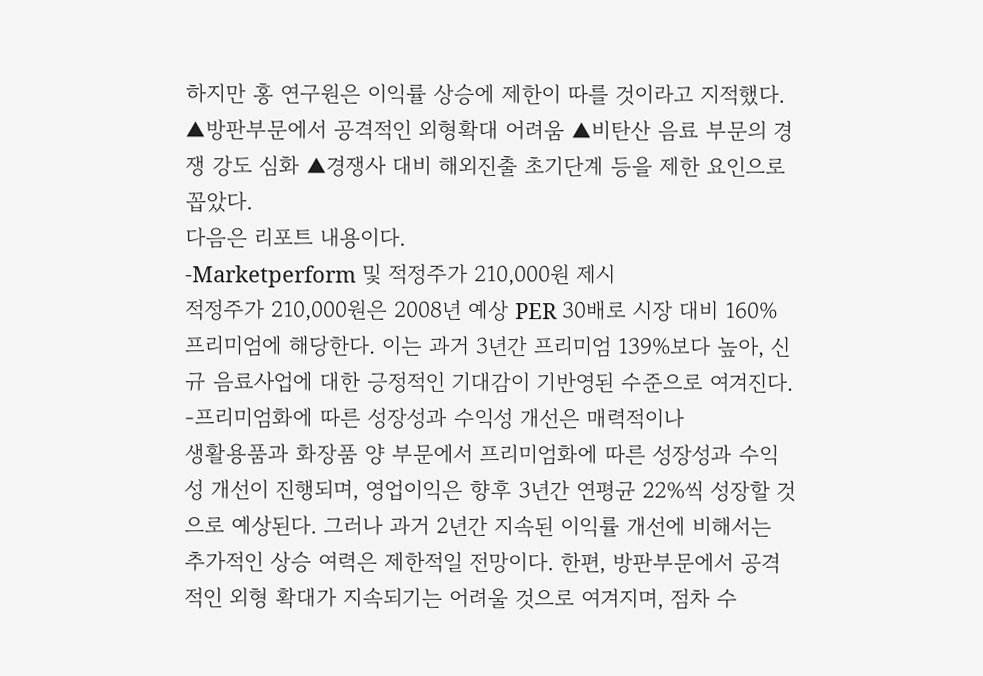하지만 홍 연구원은 이익률 상승에 제한이 따를 것이라고 지적했다. ▲방판부문에서 공격적인 외형확대 어려움 ▲비탄산 음료 부문의 경쟁 강도 심화 ▲경쟁사 대비 해외진출 초기단계 등을 제한 요인으로 꼽았다.
다음은 리포트 내용이다.
-Marketperform 및 적정주가 210,000원 제시
적정주가 210,000원은 2008년 예상 PER 30배로 시장 대비 160% 프리미엄에 해당한다. 이는 과거 3년간 프리미엄 139%보다 높아, 신규 음료사업에 대한 긍정적인 기대감이 기반영된 수준으로 여겨진다.
-프리미엄화에 따른 성장성과 수익성 개선은 매력적이나
생활용품과 화장품 양 부문에서 프리미엄화에 따른 성장성과 수익성 개선이 진행되며, 영업이익은 향후 3년간 연평균 22%씩 성장할 것으로 예상된다. 그러나 과거 2년간 지속된 이익률 개선에 비해서는 추가적인 상승 여력은 제한적일 전망이다. 한편, 방판부문에서 공격적인 외형 확대가 지속되기는 어려울 것으로 여겨지며, 점차 수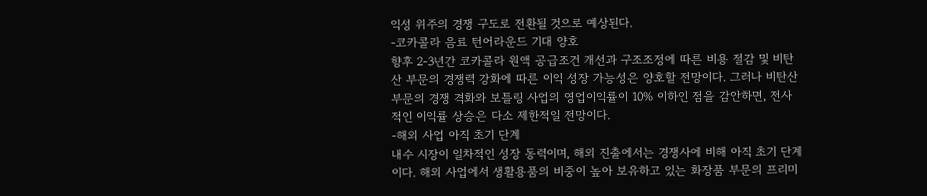익성 위주의 경쟁 구도로 전환될 것으로 예상된다.
-코카콜라 음료 턴어라운드 기대 양호
향후 2-3년간 코카콜라 원액 공급조건 개선과 구조조정에 따른 비용 절감 및 비탄산 부문의 경쟁력 강화에 따른 이익 성장 가능성은 양호할 전망이다. 그러나 비탄산 부문의 경쟁 격화와 보틀링 사업의 영업이익률이 10% 이하인 점을 감안하면, 전사적인 이익률 상승은 다소 제한적일 전망이다.
-해외 사업 아직 초기 단계
내수 시장이 일차적인 성장 동력이며, 해외 진출에서는 경쟁사에 비해 아직 초기 단계이다. 해외 사업에서 생활용품의 비중이 높아 보유하고 있는 화장품 부문의 프리미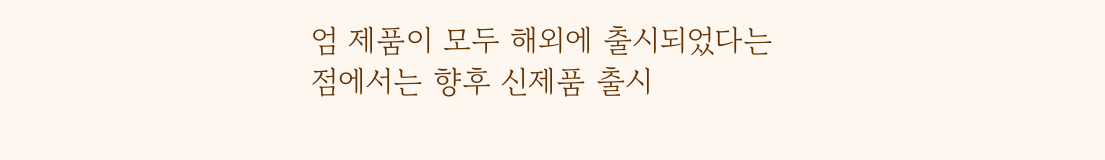엄 제품이 모두 해외에 출시되었다는 점에서는 향후 신제품 출시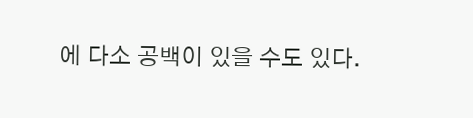에 다소 공백이 있을 수도 있다.